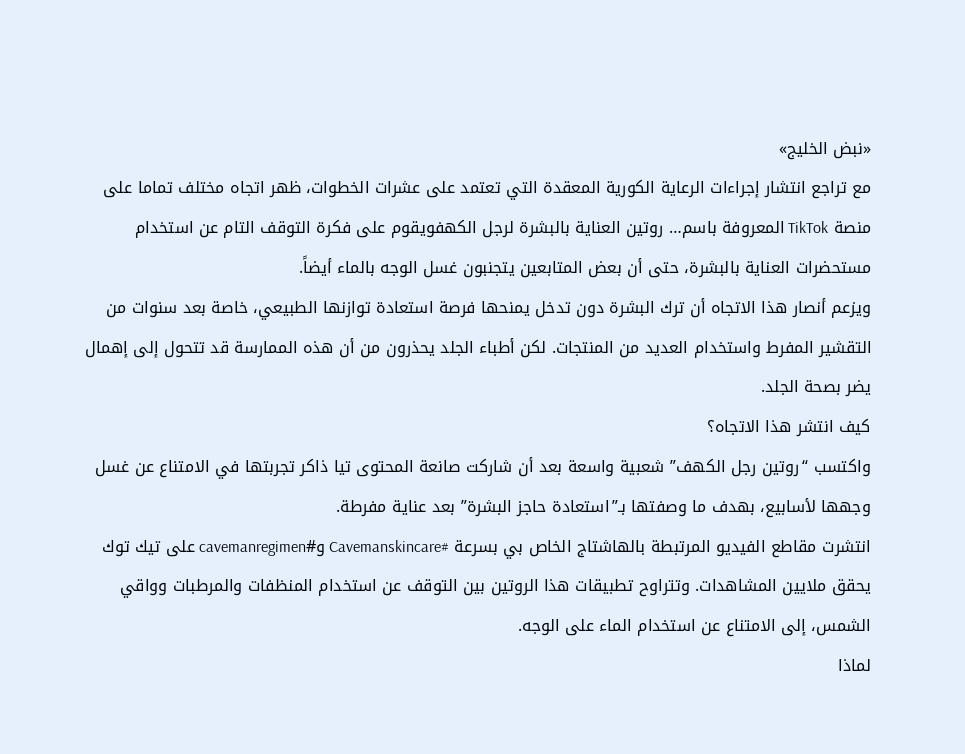«نبض الخليج»
مع تراجع انتشار إجراءات الرعاية الكورية المعقدة التي تعتمد على عشرات الخطوات، ظهر اتجاه مختلف تماما على منصة TikTok المعروفة باسم… روتين العناية بالبشرة لرجل الكهفويقوم على فكرة التوقف التام عن استخدام مستحضرات العناية بالبشرة، حتى أن بعض المتابعين يتجنبون غسل الوجه بالماء أيضاً.
ويزعم أنصار هذا الاتجاه أن ترك البشرة دون تدخل يمنحها فرصة استعادة توازنها الطبيعي، خاصة بعد سنوات من التقشير المفرط واستخدام العديد من المنتجات. لكن أطباء الجلد يحذرون من أن هذه الممارسة قد تتحول إلى إهمال يضر بصحة الجلد.
كيف انتشر هذا الاتجاه؟
واكتسب “روتين رجل الكهف” شعبية واسعة بعد أن شاركت صانعة المحتوى تيا ذاكر تجربتها في الامتناع عن غسل وجهها لأسابيع، بهدف ما وصفتها بـ”استعادة حاجز البشرة” بعد عناية مفرطة.
انتشرت مقاطع الفيديو المرتبطة بالهاشتاج الخاص بي بسرعة #Cavemanskincare و#cavemanregimen على تيك توك يحقق ملايين المشاهدات. وتتراوح تطبيقات هذا الروتين بين التوقف عن استخدام المنظفات والمرطبات وواقي الشمس، إلى الامتناع عن استخدام الماء على الوجه.
لماذا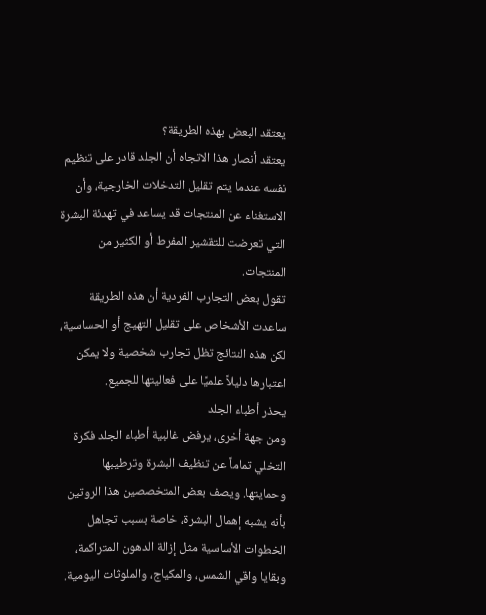يعتقد البعض بهذه الطريقة؟
يعتقد أنصار هذا الاتجاه أن الجلد قادر على تنظيم نفسه عندما يتم تقليل التدخلات الخارجية، وأن الاستغناء عن المنتجات قد يساعد في تهدئة البشرة التي تعرضت للتقشير المفرط أو الكثير من المنتجات.
تقول بعض التجارب الفردية أن هذه الطريقة ساعدت الأشخاص على تقليل التهيج أو الحساسية، لكن هذه النتائج تظل تجارب شخصية ولا يمكن اعتبارها دليلاً علميًا على فعاليتها للجميع.
يحذر أطباء الجلد
ومن جهة أخرى، يرفض غالبية أطباء الجلد فكرة التخلي تماماً عن تنظيف البشرة وترطيبها وحمايتها. ويصف بعض المتخصصين هذا الروتين بأنه يشبه إهمال البشرة، خاصة بسبب تجاهل الخطوات الأساسية مثل إزالة الدهون المتراكمة، وبقايا واقي الشمس، والمكياج، والملوثات اليومية.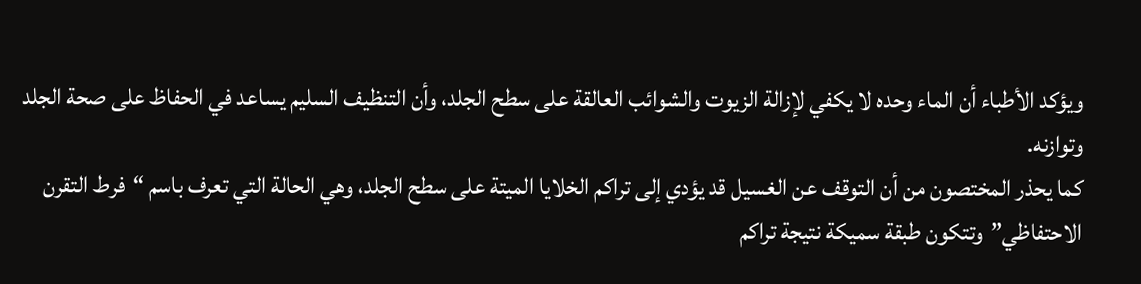ويؤكد الأطباء أن الماء وحده لا يكفي لإزالة الزيوت والشوائب العالقة على سطح الجلد، وأن التنظيف السليم يساعد في الحفاظ على صحة الجلد وتوازنه.
كما يحذر المختصون من أن التوقف عن الغسيل قد يؤدي إلى تراكم الخلايا الميتة على سطح الجلد، وهي الحالة التي تعرف باسم “فرط التقرن الاحتفاظي”وتتكون طبقة سميكة نتيجة تراكم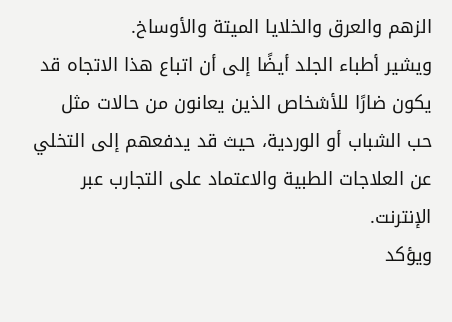الزهم والعرق والخلايا الميتة والأوساخ.
ويشير أطباء الجلد أيضًا إلى أن اتباع هذا الاتجاه قد يكون ضارًا للأشخاص الذين يعانون من حالات مثل حب الشباب أو الوردية، حيث قد يدفعهم إلى التخلي عن العلاجات الطبية والاعتماد على التجارب عبر الإنترنت.
ويؤكد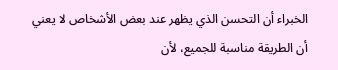الخبراء أن التحسن الذي يظهر عند بعض الأشخاص لا يعني أن الطريقة مناسبة للجميع، لأن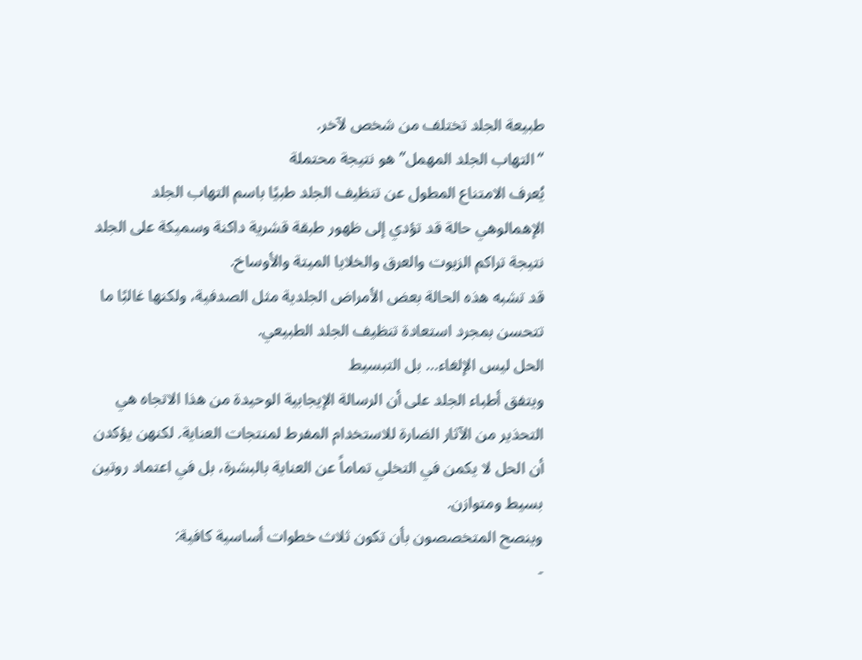طبيعة الجلد تختلف من شخص لآخر.
“التهاب الجلد المهمل” هو نتيجة محتملة
يُعرف الامتناع المطول عن تنظيف الجلد طبيًا باسم التهاب الجلد الإهمالوهي حالة قد تؤدي إلى ظهور طبقة قشرية داكنة وسميكة على الجلد نتيجة تراكم الزيوت والعرق والخلايا الميتة والأوساخ.
قد تشبه هذه الحالة بعض الأمراض الجلدية مثل الصدفية، ولكنها غالبًا ما تتحسن بمجرد استعادة تنظيف الجلد الطبيعي.
الحل ليس الإلغاء… بل التبسيط
ويتفق أطباء الجلد على أن الرسالة الإيجابية الوحيدة من هذا الاتجاه هي التحذير من الآثار الضارة للاستخدام المفرط لمنتجات العناية. لكنهن يؤكدن أن الحل لا يكمن في التخلي تماماً عن العناية بالبشرة، بل في اعتماد روتين بسيط ومتوازن.
وينصح المتخصصون بأن تكون ثلاث خطوات أساسية كافية:
-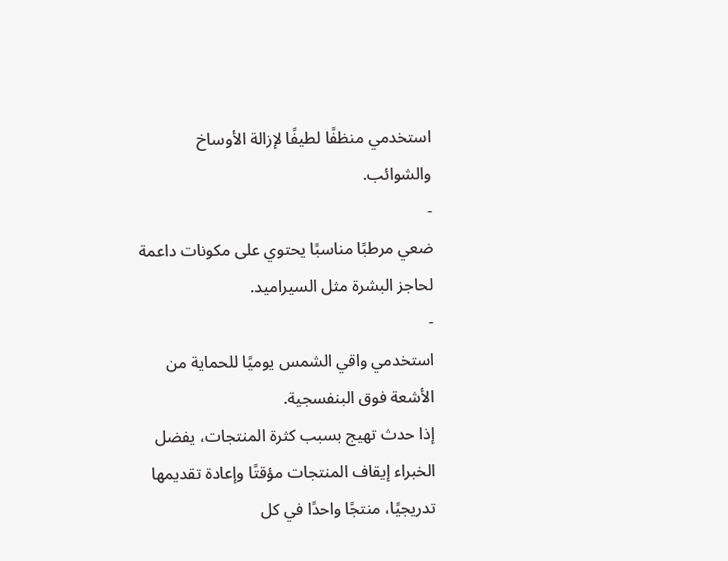استخدمي منظفًا لطيفًا لإزالة الأوساخ والشوائب.
-
ضعي مرطبًا مناسبًا يحتوي على مكونات داعمة لحاجز البشرة مثل السيراميد.
-
استخدمي واقي الشمس يوميًا للحماية من الأشعة فوق البنفسجية.
إذا حدث تهيج بسبب كثرة المنتجات، يفضل الخبراء إيقاف المنتجات مؤقتًا وإعادة تقديمها تدريجيًا، منتجًا واحدًا في كل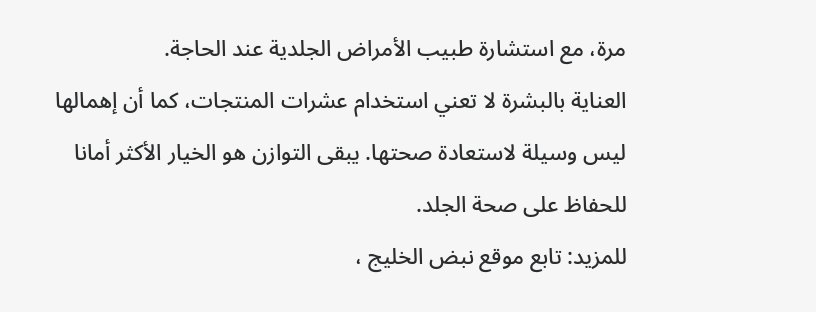مرة، مع استشارة طبيب الأمراض الجلدية عند الحاجة.
العناية بالبشرة لا تعني استخدام عشرات المنتجات، كما أن إهمالها ليس وسيلة لاستعادة صحتها. يبقى التوازن هو الخيار الأكثر أمانا للحفاظ على صحة الجلد.
للمزيد: تابع موقع نبض الخليج ،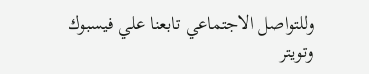وللتواصل الاجتماعي تابعنا علي فيسبوك وتويتر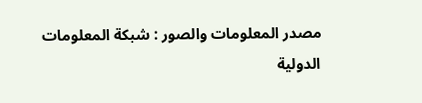مصدر المعلومات والصور : شبكة المعلومات الدولية